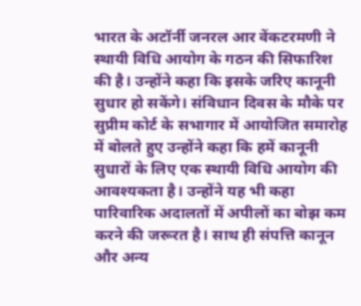भारत के अटॉर्नी जनरल आर वेंकटरमणी ने स्थायी विधि आयोग के गठन की सिफारिश की है। उन्होंने कहा कि इसके जरिए कानूनी सुधार हो सकेंगे। संविधान दिवस के मौके पर सुप्रीम कोर्ट के सभागार में आयोजित समारोह में बोलते हुए उन्होंने कहा कि हमें कानूनी सुधारों के लिए एक स्थायी विधि आयोग की आवश्यकता है। उन्होंने यह भी कहा पारिवारिक अदालतों में अपीलों का बोझ कम करने की जरूरत है। साथ ही संपत्ति कानून और अन्य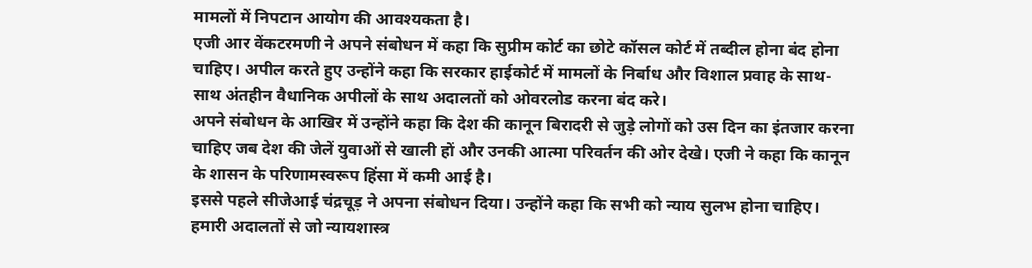मामलों में निपटान आयोग की आवश्यकता है।
एजी आर वेंकटरमणी ने अपने संबोधन में कहा कि सुप्रीम कोर्ट का छोटे कॉसल कोर्ट में तब्दील होना बंद होना चाहिए। अपील करते हुए उन्होंने कहा कि सरकार हाईकोर्ट में मामलों के निर्बाध और विशाल प्रवाह के साथ-साथ अंतहीन वैधानिक अपीलों के साथ अदालतों को ओवरलोड करना बंद करे।
अपने संबोधन के आखिर में उन्होंने कहा कि देश की कानून बिरादरी से जुड़े लोगों को उस दिन का इंतजार करना चाहिए जब देश की जेलें युवाओं से खाली हों और उनकी आत्मा परिवर्तन की ओर देखे। एजी ने कहा कि कानून के शासन के परिणामस्वरूप हिंसा में कमी आई है।
इससे पहले सीजेआई चंद्रचूड़ ने अपना संबोधन दिया। उन्होंने कहा कि सभी को न्याय सुलभ होना चाहिए। हमारी अदालतों से जो न्यायशास्त्र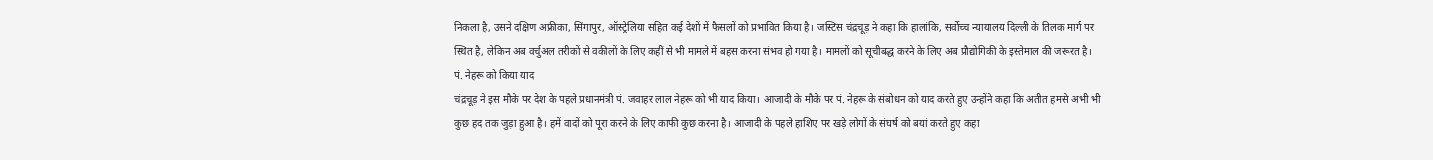निकला है, उसने दक्षिण अफ्रीका, सिंगापुर, ऑस्ट्रेलिया सहित कई देशों में फैसलों को प्रभावित किया है। जस्टिस चंद्रचूड़ ने कहा कि हालांकि, सर्वोच्च न्यायालय दिल्ली के तिलक मार्ग पर स्थित है, लेकिन अब वर्चुअल तरीकों से वकीलों के लिए कहीं से भी मामले में बहस करना संभव हो गया है। मामलों को सूचीबद्ध करने के लिए अब प्रौद्योगिकी के इस्तेमाल की जरूरत है।
पं. नेहरू को किया याद
चंद्रचूड़ ने इस मौके पर देश के पहले प्रधानमंत्री पं. जवाहर लाल नेहरू को भी याद किया। आजादी के मौके पर पं. नेहरू के संबोधन को याद करते हुए उन्होंने कहा कि अतीत हमसे अभी भी कुछ हद तक जुड़ा हुआ है। हमें वादों को पूरा करने के लिए काफी कुछ करना है। आजादी के पहले हाशिए पर खड़े लोगों के संघर्ष को बयां करते हुए कहा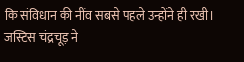कि संविधान की नींव सबसे पहले उन्होंने ही रखी। जस्टिस चंद्रचूड़ ने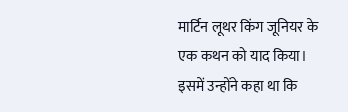मार्टिन लूथर किंग जूनियर के एक कथन को याद किया। इसमें उन्होंने कहा था कि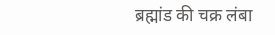ब्रह्मांड की चक्र लंबा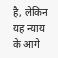है, लेकिन यह न्याय के आगे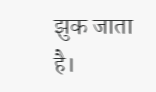झुक जाता है।